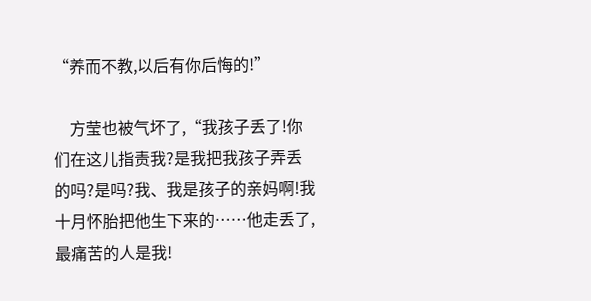“养而不教,以后有你后悔的!”

    方莹也被气坏了,“我孩子丢了!你们在这儿指责我?是我把我孩子弄丢的吗?是吗?我、我是孩子的亲妈啊!我十月怀胎把他生下来的……他走丢了,最痛苦的人是我!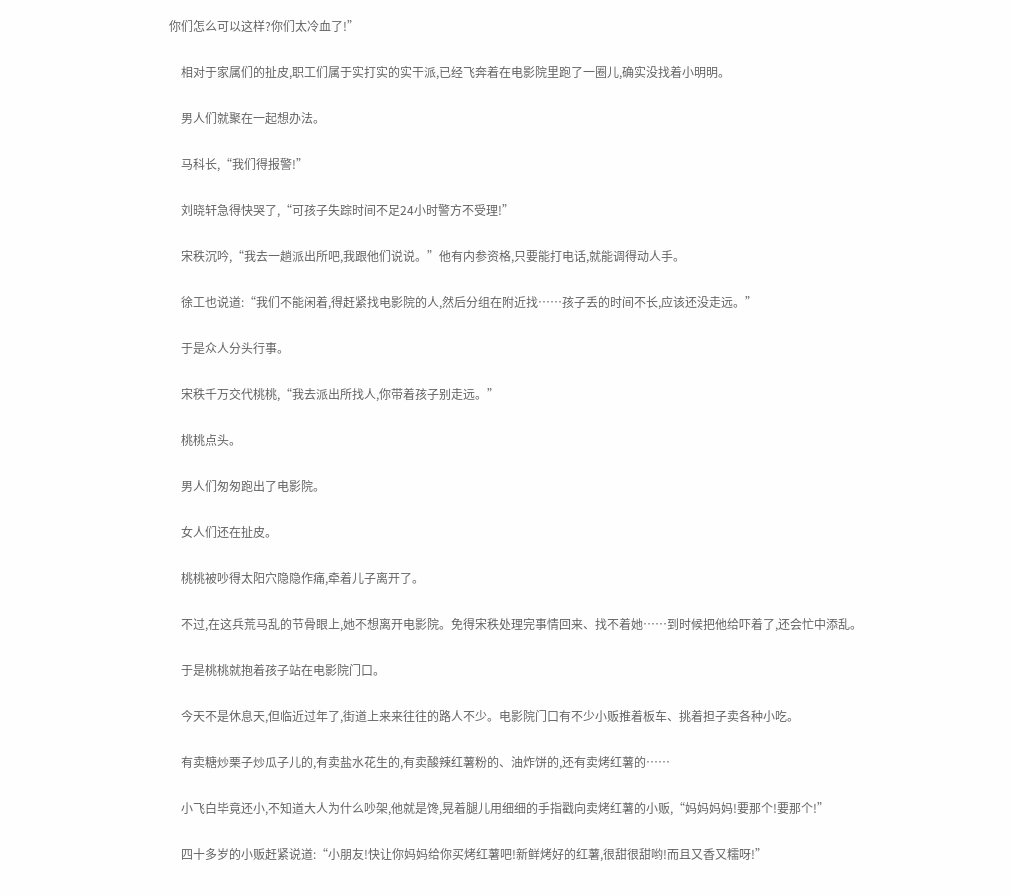你们怎么可以这样?你们太冷血了!”

    相对于家属们的扯皮,职工们属于实打实的实干派,已经飞奔着在电影院里跑了一圈儿,确实没找着小明明。

    男人们就聚在一起想办法。

    马科长,“我们得报警!”

    刘晓轩急得快哭了,“可孩子失踪时间不足24小时警方不受理!”

    宋秩沉吟,“我去一趟派出所吧,我跟他们说说。”他有内参资格,只要能打电话,就能调得动人手。

    徐工也说道:“我们不能闲着,得赶紧找电影院的人,然后分组在附近找……孩子丢的时间不长,应该还没走远。”

    于是众人分头行事。

    宋秩千万交代桃桃,“我去派出所找人,你带着孩子别走远。”

    桃桃点头。

    男人们匆匆跑出了电影院。

    女人们还在扯皮。

    桃桃被吵得太阳穴隐隐作痛,牵着儿子离开了。

    不过,在这兵荒马乱的节骨眼上,她不想离开电影院。免得宋秩处理完事情回来、找不着她……到时候把他给吓着了,还会忙中添乱。

    于是桃桃就抱着孩子站在电影院门口。

    今天不是休息天,但临近过年了,街道上来来往往的路人不少。电影院门口有不少小贩推着板车、挑着担子卖各种小吃。

    有卖糖炒栗子炒瓜子儿的,有卖盐水花生的,有卖酸辣红薯粉的、油炸饼的,还有卖烤红薯的……

    小飞白毕竟还小,不知道大人为什么吵架,他就是馋,晃着腿儿用细细的手指戳向卖烤红薯的小贩,“妈妈妈妈!要那个!要那个!”

    四十多岁的小贩赶紧说道:“小朋友!快让你妈妈给你买烤红薯吧!新鲜烤好的红薯,很甜很甜哟!而且又香又糯呀!”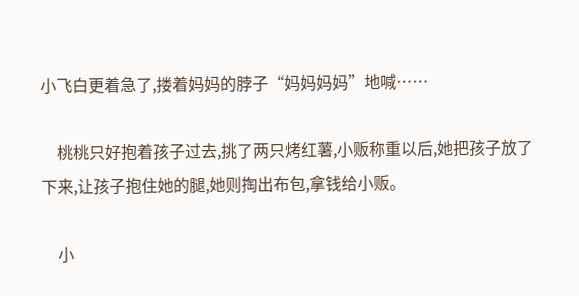小飞白更着急了,搂着妈妈的脖子“妈妈妈妈”地喊……

    桃桃只好抱着孩子过去,挑了两只烤红薯,小贩称重以后,她把孩子放了下来,让孩子抱住她的腿,她则掏出布包,拿钱给小贩。

    小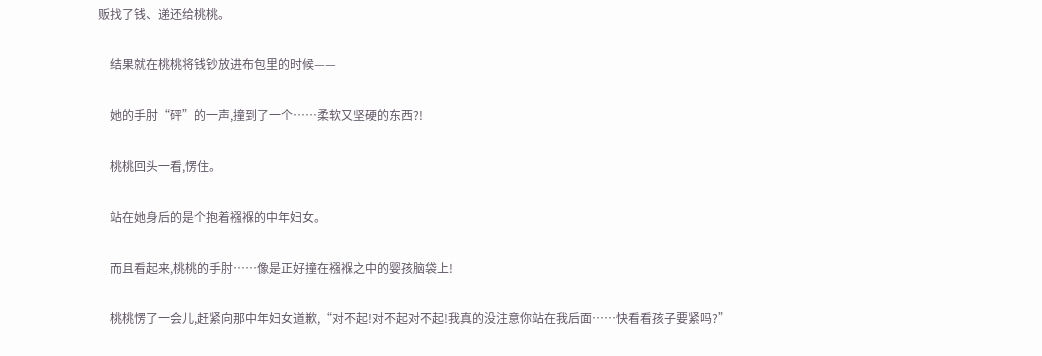贩找了钱、递还给桃桃。

    结果就在桃桃将钱钞放进布包里的时候——

    她的手肘“砰”的一声,撞到了一个……柔软又坚硬的东西?!

    桃桃回头一看,愣住。

    站在她身后的是个抱着襁褓的中年妇女。

    而且看起来,桃桃的手肘……像是正好撞在襁褓之中的婴孩脑袋上!

    桃桃愣了一会儿,赶紧向那中年妇女道歉,“对不起!对不起对不起!我真的没注意你站在我后面……快看看孩子要紧吗?”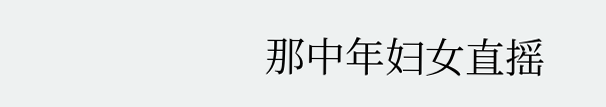那中年妇女直摇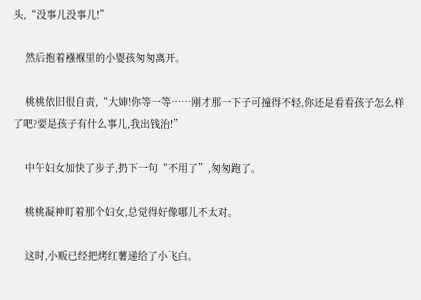头,“没事儿没事儿!”

    然后抱着襁褓里的小婴孩匆匆离开。

    桃桃依旧很自责,“大婶!你等一等……刚才那一下子可撞得不轻,你还是看看孩子怎么样了吧?要是孩子有什么事儿,我出钱治!”

    中午妇女加快了步子,扔下一句“不用了”,匆匆跑了。

    桃桃凝神盯着那个妇女,总觉得好像哪儿不太对。

    这时,小贩已经把烤红薯递给了小飞白。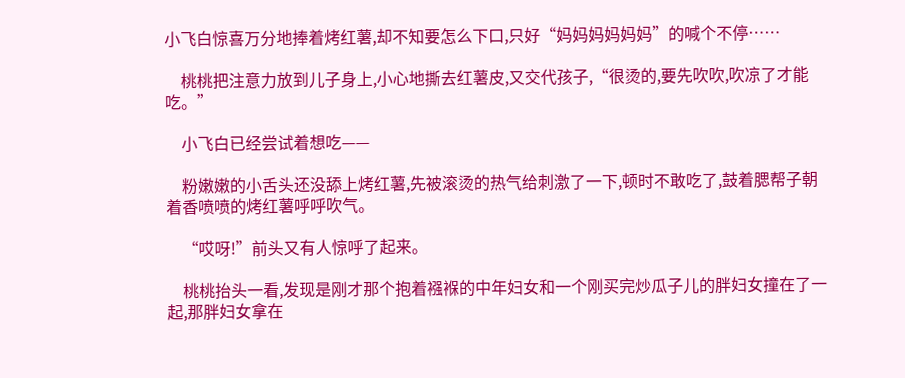小飞白惊喜万分地捧着烤红薯,却不知要怎么下口,只好“妈妈妈妈妈妈”的喊个不停……

    桃桃把注意力放到儿子身上,小心地撕去红薯皮,又交代孩子,“很烫的,要先吹吹,吹凉了才能吃。”

    小飞白已经尝试着想吃——

    粉嫩嫩的小舌头还没舔上烤红薯,先被滚烫的热气给刺激了一下,顿时不敢吃了,鼓着腮帮子朝着香喷喷的烤红薯呼呼吹气。

    “哎呀!”前头又有人惊呼了起来。

    桃桃抬头一看,发现是刚才那个抱着襁褓的中年妇女和一个刚买完炒瓜子儿的胖妇女撞在了一起,那胖妇女拿在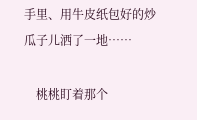手里、用牛皮纸包好的炒瓜子儿洒了一地……

    桃桃盯着那个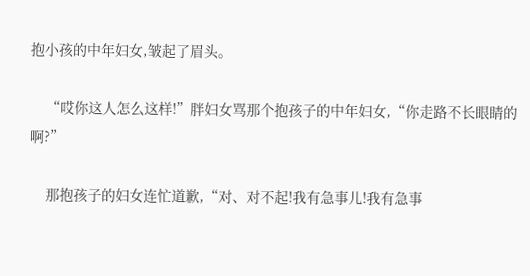抱小孩的中年妇女,皱起了眉头。

    “哎你这人怎么这样!”胖妇女骂那个抱孩子的中年妇女,“你走路不长眼睛的啊?”

    那抱孩子的妇女连忙道歉,“对、对不起!我有急事儿!我有急事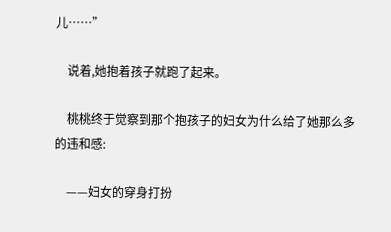儿……”

    说着,她抱着孩子就跑了起来。

    桃桃终于觉察到那个抱孩子的妇女为什么给了她那么多的违和感:

    ——妇女的穿身打扮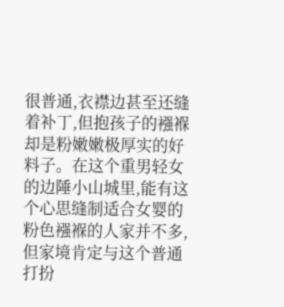很普通,衣襟边甚至还缝着补丁,但抱孩子的襁褓却是粉嫩嫩极厚实的好料子。在这个重男轻女的边陲小山城里,能有这个心思缝制适合女婴的粉色襁褓的人家并不多,但家境肯定与这个普通打扮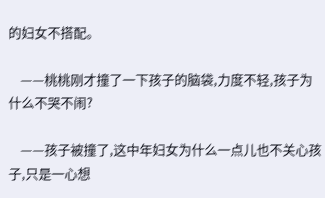的妇女不搭配。

    ——桃桃刚才撞了一下孩子的脑袋,力度不轻,孩子为什么不哭不闹?

    ——孩子被撞了,这中年妇女为什么一点儿也不关心孩子,只是一心想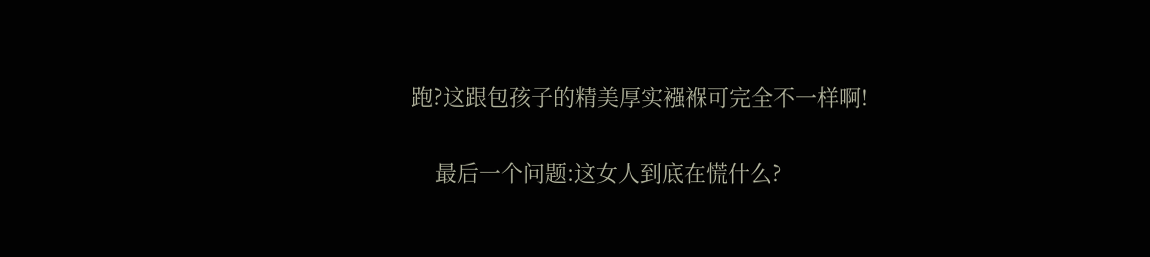跑?这跟包孩子的精美厚实襁褓可完全不一样啊!

    最后一个问题:这女人到底在慌什么?